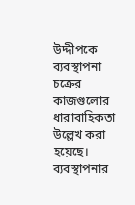উদ্দীপকে ব্যবস্থাপনা চক্রের কাজগুলোর ধারাবাহিকতা উল্লেখ করা হয়েছে।
ব্যবস্থাপনার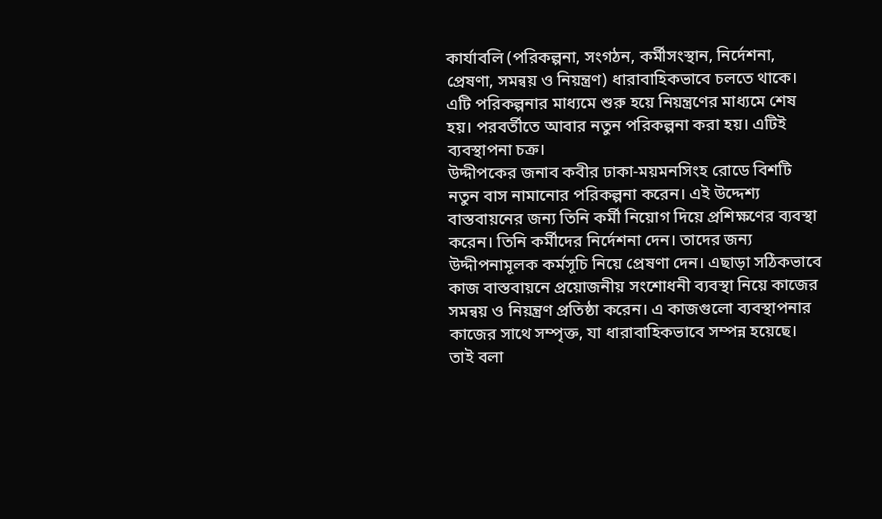কার্যাবলি (পরিকল্পনা, সংগঠন, কর্মীসংস্থান, নির্দেশনা, প্রেষণা, সমন্বয় ও নিয়ন্ত্রণ) ধারাবাহিকভাবে চলতে থাকে। এটি পরিকল্পনার মাধ্যমে শুরু হয়ে নিয়ন্ত্রণের মাধ্যমে শেষ হয়। পরবর্তীতে আবার নতুন পরিকল্পনা করা হয়। এটিই ব্যবস্থাপনা চক্র।
উদ্দীপকের জনাব কবীর ঢাকা-ময়মনসিংহ রোডে বিশটি নতুন বাস নামানোর পরিকল্পনা করেন। এই উদ্দেশ্য বাস্তবায়নের জন্য তিনি কর্মী নিয়োগ দিয়ে প্রশিক্ষণের ব্যবস্থা করেন। তিনি কর্মীদের নির্দেশনা দেন। তাদের জন্য উদ্দীপনামূলক কর্মসূচি নিয়ে প্রেষণা দেন। এছাড়া সঠিকভাবে কাজ বাস্তবায়নে প্রয়োজনীয় সংশোধনী ব্যবস্থা নিয়ে কাজের সমন্বয় ও নিয়ন্ত্রণ প্রতিষ্ঠা করেন। এ কাজগুলো ব্যবস্থাপনার কাজের সাথে সম্পৃক্ত, যা ধারাবাহিকভাবে সম্পন্ন হয়েছে। তাই বলা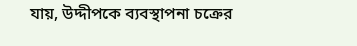যায়, উদ্দীপকে ব্যবস্থাপনা চক্রের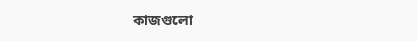কাজগুলো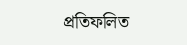প্রতিফলিত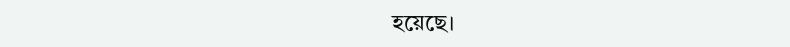হয়েছে।